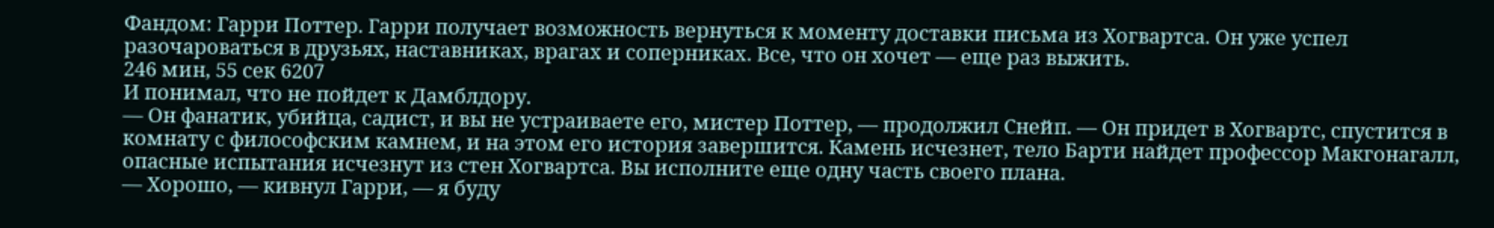Фандом: Гарри Поттер. Гарри получает возможность вернуться к моменту доставки письма из Хогвартса. Он уже успел разочароваться в друзьях, наставниках, врагах и соперниках. Все, что он хочет — еще раз выжить.
246 мин, 55 сек 6207
И понимал, что не пойдет к Дамблдору.
— Он фанатик, убийца, садист, и вы не устраиваете его, мистер Поттер, — продолжил Снейп. — Он придет в Хогвартс, спустится в комнату с философским камнем, и на этом его история завершится. Камень исчезнет, тело Барти найдет профессор Макгонагалл, опасные испытания исчезнут из стен Хогвартса. Вы исполните еще одну часть своего плана.
— Хорошо, — кивнул Гарри, — я буду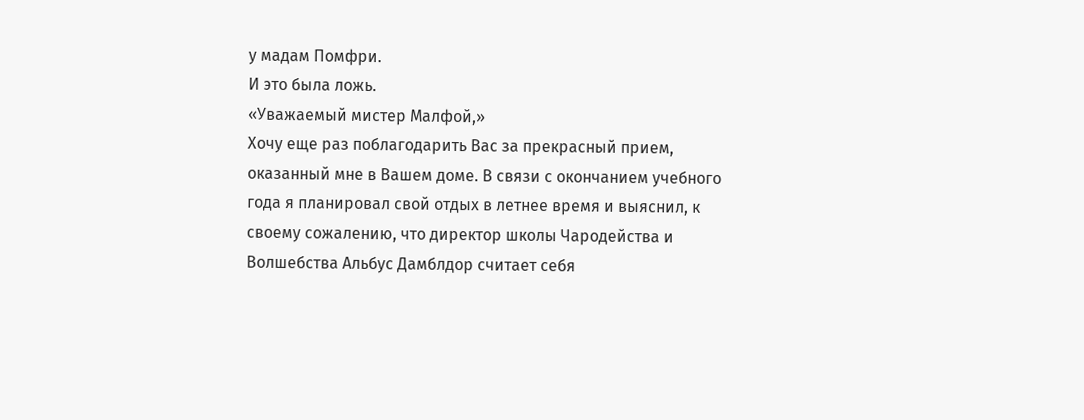у мадам Помфри.
И это была ложь.
«Уважаемый мистер Малфой,»
Хочу еще раз поблагодарить Вас за прекрасный прием, оказанный мне в Вашем доме. В связи с окончанием учебного года я планировал свой отдых в летнее время и выяснил, к своему сожалению, что директор школы Чародейства и Волшебства Альбус Дамблдор считает себя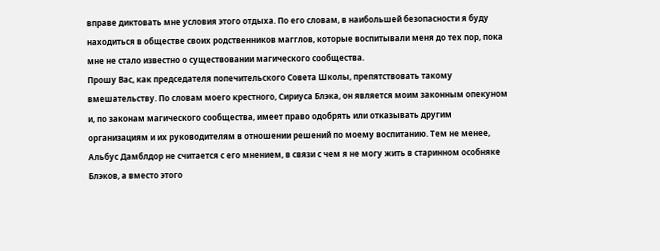вправе диктовать мне условия этого отдыха. По его словам, в наибольшей безопасности я буду находиться в обществе своих родственников магглов, которые воспитывали меня до тех пор, пока мне не стало известно о существовании магического сообщества.
Прошу Вас, как председателя попечительского Совета Школы, препятствовать такому вмешательству. По словам моего крестного, Сириуса Блэка, он является моим законным опекуном и, по законам магического сообщества, имеет право одобрять или отказывать другим организациям и их руководителям в отношении решений по моему воспитанию. Тем не менее, Альбус Дамблдор не считается с его мнением, в связи с чем я не могу жить в старинном особняке Блэков, а вместо этого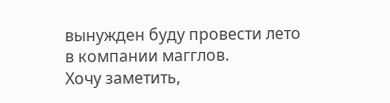вынужден буду провести лето в компании магглов.
Хочу заметить,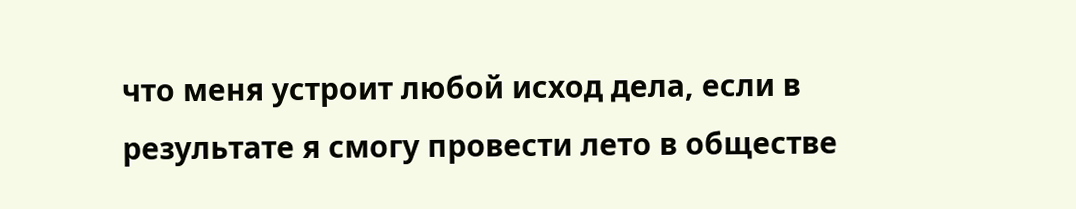что меня устроит любой исход дела, если в результате я смогу провести лето в обществе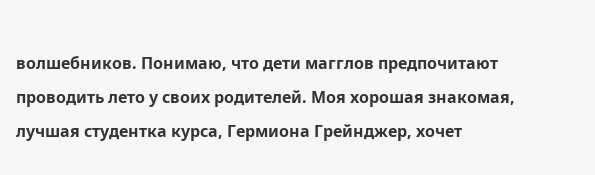волшебников. Понимаю, что дети магглов предпочитают проводить лето у своих родителей. Моя хорошая знакомая, лучшая студентка курса, Гермиона Грейнджер, хочет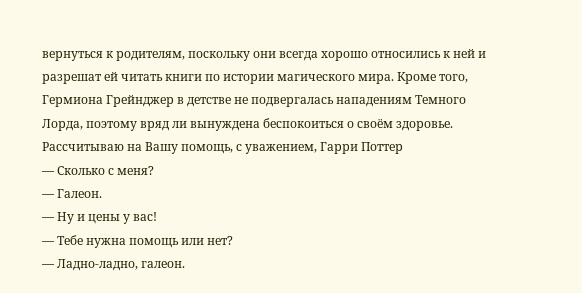вернуться к родителям, поскольку они всегда хорошо относились к ней и разрешат ей читать книги по истории магического мира. Кроме того, Гермиона Грейнджер в детстве не подвергалась нападениям Темного Лорда, поэтому вряд ли вынуждена беспокоиться о своём здоровье.
Рассчитываю на Вашу помощь, с уважением, Гарри Поттер
— Сколько с меня?
— Галеон.
— Ну и цены у вас!
— Тебе нужна помощь или нет?
— Ладно-ладно, галеон.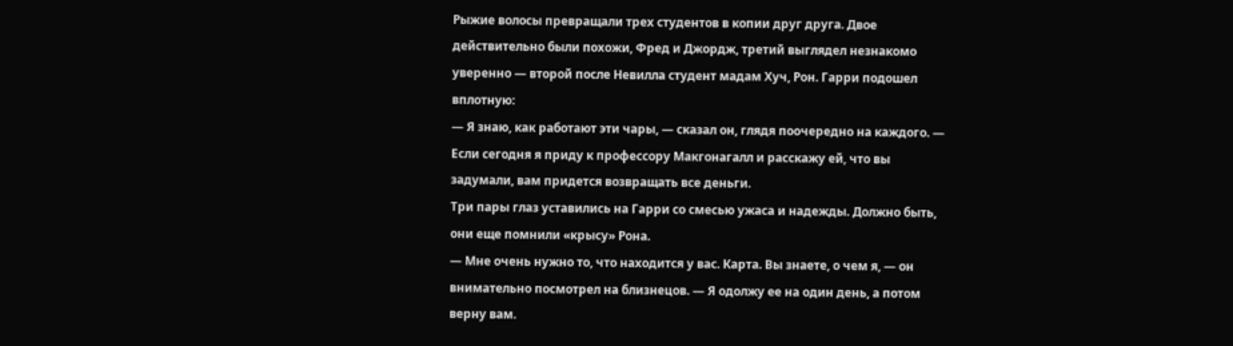Рыжие волосы превращали трех студентов в копии друг друга. Двое действительно были похожи, Фред и Джордж, третий выглядел незнакомо уверенно — второй после Невилла студент мадам Хуч, Рон. Гарри подошел вплотную:
— Я знаю, как работают эти чары, — сказал он, глядя поочередно на каждого. — Если сегодня я приду к профессору Макгонагалл и расскажу ей, что вы задумали, вам придется возвращать все деньги.
Три пары глаз уставились на Гарри со смесью ужаса и надежды. Должно быть, они еще помнили «крысу» Рона.
— Мне очень нужно то, что находится у вас. Карта. Вы знаете, о чем я, — он внимательно посмотрел на близнецов. — Я одолжу ее на один день, а потом верну вам.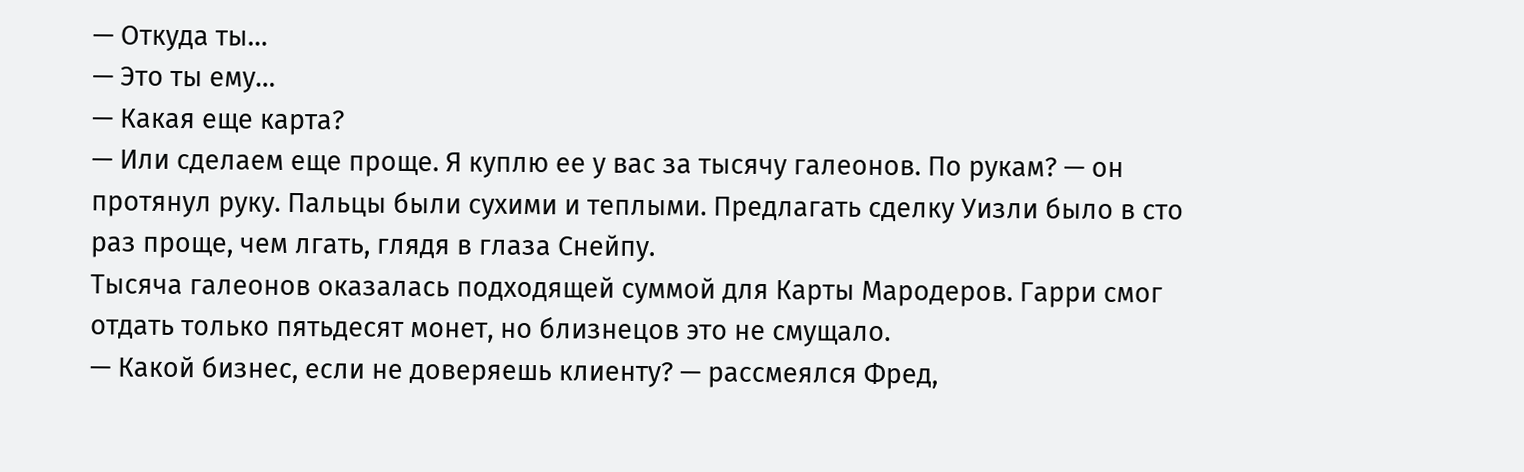— Откуда ты…
— Это ты ему…
— Какая еще карта?
— Или сделаем еще проще. Я куплю ее у вас за тысячу галеонов. По рукам? — он протянул руку. Пальцы были сухими и теплыми. Предлагать сделку Уизли было в сто раз проще, чем лгать, глядя в глаза Снейпу.
Тысяча галеонов оказалась подходящей суммой для Карты Мародеров. Гарри смог отдать только пятьдесят монет, но близнецов это не смущало.
— Какой бизнес, если не доверяешь клиенту? — рассмеялся Фред,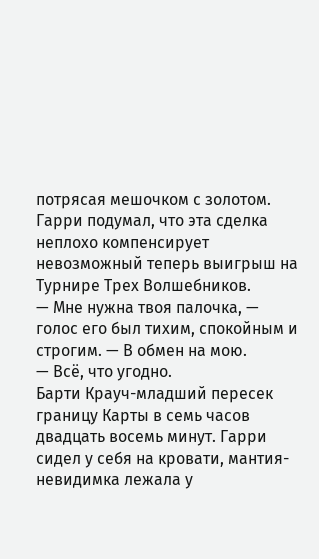потрясая мешочком с золотом.
Гарри подумал, что эта сделка неплохо компенсирует невозможный теперь выигрыш на Турнире Трех Волшебников.
— Мне нужна твоя палочка, — голос его был тихим, спокойным и строгим. — В обмен на мою.
— Всё, что угодно.
Барти Крауч-младший пересек границу Карты в семь часов двадцать восемь минут. Гарри сидел у себя на кровати, мантия-невидимка лежала у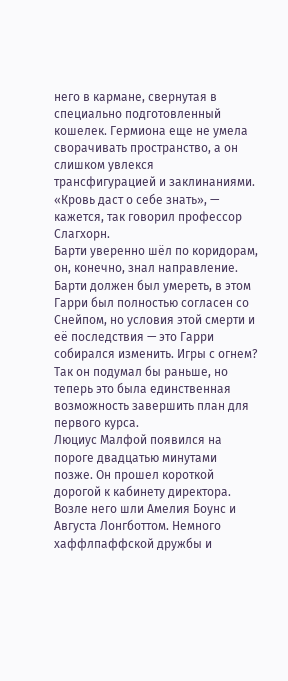него в кармане, свернутая в специально подготовленный кошелек. Гермиона еще не умела сворачивать пространство, а он слишком увлекся трансфигурацией и заклинаниями. «Кровь даст о себе знать», — кажется, так говорил профессор Слагхорн.
Барти уверенно шёл по коридорам, он, конечно, знал направление. Барти должен был умереть, в этом Гарри был полностью согласен со Снейпом, но условия этой смерти и её последствия — это Гарри собирался изменить. Игры с огнем? Так он подумал бы раньше, но теперь это была единственная возможность завершить план для первого курса.
Люциус Малфой появился на пороге двадцатью минутами позже. Он прошел короткой дорогой к кабинету директора. Возле него шли Амелия Боунс и Августа Лонгботтом. Немного хаффлпаффской дружбы и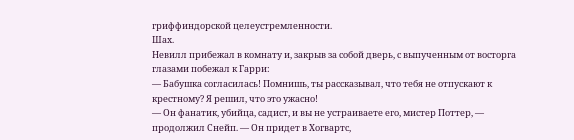гриффиндорской целеустремленности.
Шах.
Невилл прибежал в комнату и, закрыв за собой дверь, с выпученным от восторга глазами побежал к Гарри:
— Бабушка согласилась! Помнишь, ты рассказывал, что тебя не отпускают к крестному? Я решил, что это ужасно!
— Он фанатик, убийца, садист, и вы не устраиваете его, мистер Поттер, — продолжил Снейп. — Он придет в Хогвартс,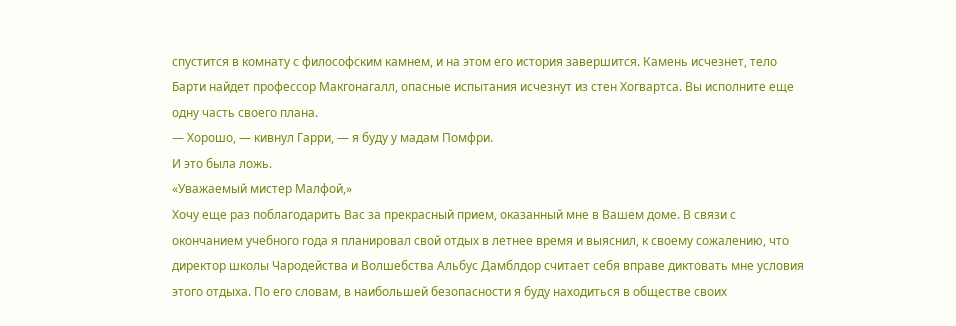спустится в комнату с философским камнем, и на этом его история завершится. Камень исчезнет, тело Барти найдет профессор Макгонагалл, опасные испытания исчезнут из стен Хогвартса. Вы исполните еще одну часть своего плана.
— Хорошо, — кивнул Гарри, — я буду у мадам Помфри.
И это была ложь.
«Уважаемый мистер Малфой,»
Хочу еще раз поблагодарить Вас за прекрасный прием, оказанный мне в Вашем доме. В связи с окончанием учебного года я планировал свой отдых в летнее время и выяснил, к своему сожалению, что директор школы Чародейства и Волшебства Альбус Дамблдор считает себя вправе диктовать мне условия этого отдыха. По его словам, в наибольшей безопасности я буду находиться в обществе своих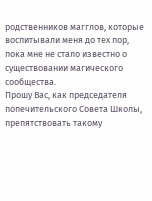родственников магглов, которые воспитывали меня до тех пор, пока мне не стало известно о существовании магического сообщества.
Прошу Вас, как председателя попечительского Совета Школы, препятствовать такому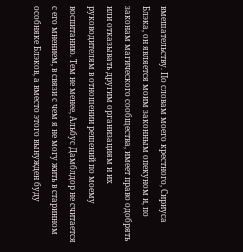вмешательству. По словам моего крестного, Сириуса Блэка, он является моим законным опекуном и, по законам магического сообщества, имеет право одобрять или отказывать другим организациям и их руководителям в отношении решений по моему воспитанию. Тем не менее, Альбус Дамблдор не считается с его мнением, в связи с чем я не могу жить в старинном особняке Блэков, а вместо этого вынужден буду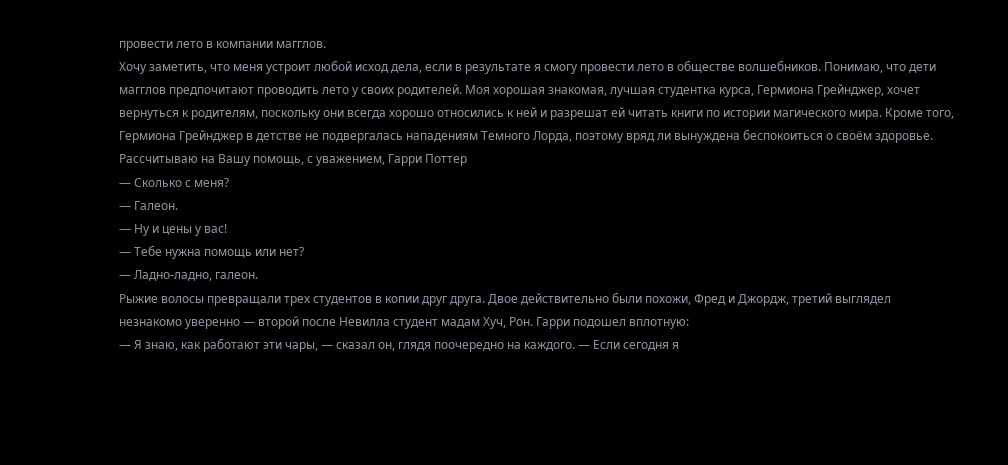провести лето в компании магглов.
Хочу заметить, что меня устроит любой исход дела, если в результате я смогу провести лето в обществе волшебников. Понимаю, что дети магглов предпочитают проводить лето у своих родителей. Моя хорошая знакомая, лучшая студентка курса, Гермиона Грейнджер, хочет вернуться к родителям, поскольку они всегда хорошо относились к ней и разрешат ей читать книги по истории магического мира. Кроме того, Гермиона Грейнджер в детстве не подвергалась нападениям Темного Лорда, поэтому вряд ли вынуждена беспокоиться о своём здоровье.
Рассчитываю на Вашу помощь, с уважением, Гарри Поттер
— Сколько с меня?
— Галеон.
— Ну и цены у вас!
— Тебе нужна помощь или нет?
— Ладно-ладно, галеон.
Рыжие волосы превращали трех студентов в копии друг друга. Двое действительно были похожи, Фред и Джордж, третий выглядел незнакомо уверенно — второй после Невилла студент мадам Хуч, Рон. Гарри подошел вплотную:
— Я знаю, как работают эти чары, — сказал он, глядя поочередно на каждого. — Если сегодня я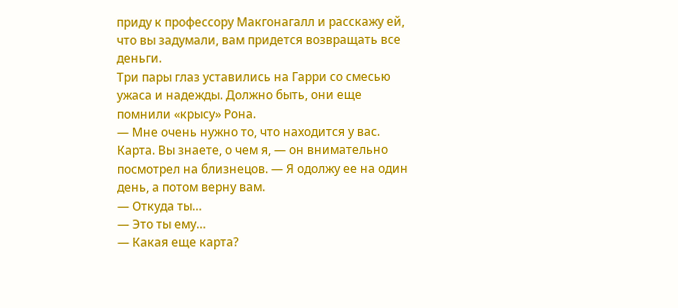приду к профессору Макгонагалл и расскажу ей, что вы задумали, вам придется возвращать все деньги.
Три пары глаз уставились на Гарри со смесью ужаса и надежды. Должно быть, они еще помнили «крысу» Рона.
— Мне очень нужно то, что находится у вас. Карта. Вы знаете, о чем я, — он внимательно посмотрел на близнецов. — Я одолжу ее на один день, а потом верну вам.
— Откуда ты…
— Это ты ему…
— Какая еще карта?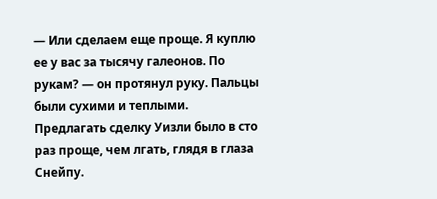— Или сделаем еще проще. Я куплю ее у вас за тысячу галеонов. По рукам? — он протянул руку. Пальцы были сухими и теплыми. Предлагать сделку Уизли было в сто раз проще, чем лгать, глядя в глаза Снейпу.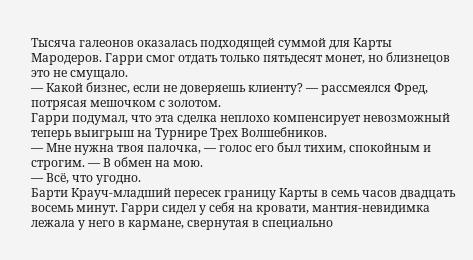Тысяча галеонов оказалась подходящей суммой для Карты Мародеров. Гарри смог отдать только пятьдесят монет, но близнецов это не смущало.
— Какой бизнес, если не доверяешь клиенту? — рассмеялся Фред, потрясая мешочком с золотом.
Гарри подумал, что эта сделка неплохо компенсирует невозможный теперь выигрыш на Турнире Трех Волшебников.
— Мне нужна твоя палочка, — голос его был тихим, спокойным и строгим. — В обмен на мою.
— Всё, что угодно.
Барти Крауч-младший пересек границу Карты в семь часов двадцать восемь минут. Гарри сидел у себя на кровати, мантия-невидимка лежала у него в кармане, свернутая в специально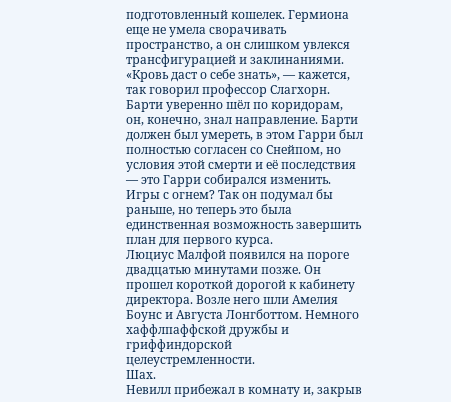подготовленный кошелек. Гермиона еще не умела сворачивать пространство, а он слишком увлекся трансфигурацией и заклинаниями. «Кровь даст о себе знать», — кажется, так говорил профессор Слагхорн.
Барти уверенно шёл по коридорам, он, конечно, знал направление. Барти должен был умереть, в этом Гарри был полностью согласен со Снейпом, но условия этой смерти и её последствия — это Гарри собирался изменить. Игры с огнем? Так он подумал бы раньше, но теперь это была единственная возможность завершить план для первого курса.
Люциус Малфой появился на пороге двадцатью минутами позже. Он прошел короткой дорогой к кабинету директора. Возле него шли Амелия Боунс и Августа Лонгботтом. Немного хаффлпаффской дружбы и гриффиндорской целеустремленности.
Шах.
Невилл прибежал в комнату и, закрыв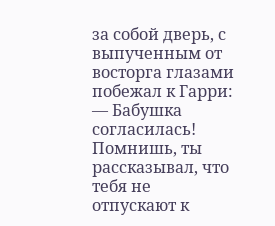за собой дверь, с выпученным от восторга глазами побежал к Гарри:
— Бабушка согласилась! Помнишь, ты рассказывал, что тебя не отпускают к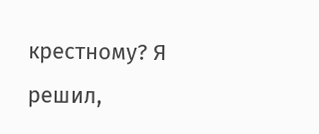крестному? Я решил,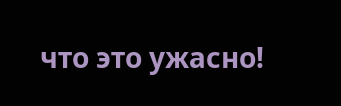что это ужасно!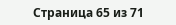Страница 65 из 71